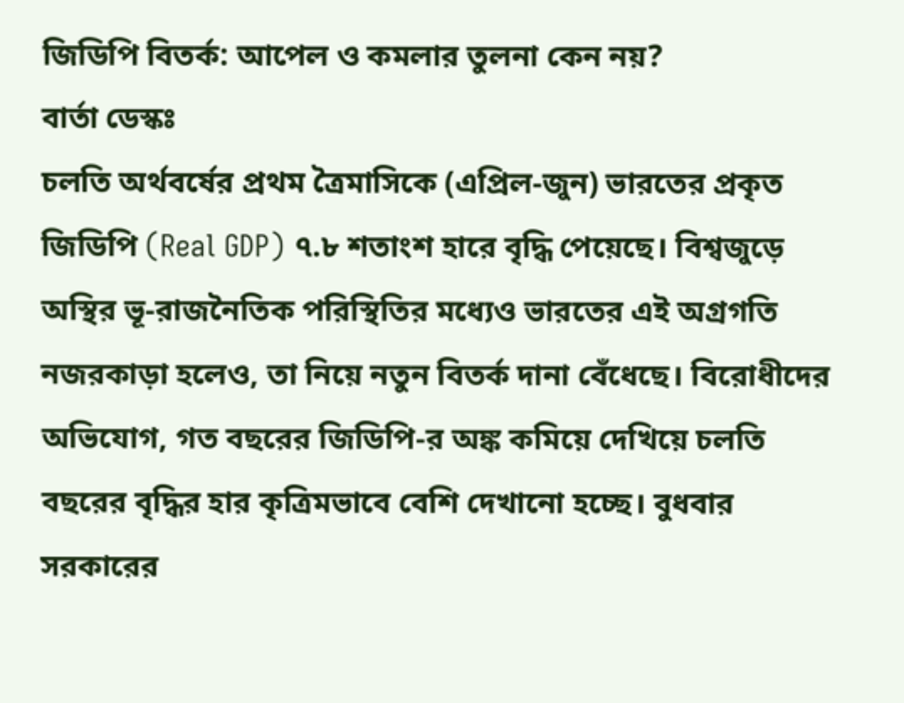জিডিপি বিতর্ক: আপেল ও কমলার তুলনা কেন নয়?
বার্তা ডেস্কঃ
চলতি অর্থবর্ষের প্রথম ত্রৈমাসিকে (এপ্রিল-জুন) ভারতের প্রকৃত জিডিপি (Real GDP) ৭.৮ শতাংশ হারে বৃদ্ধি পেয়েছে। বিশ্বজুড়ে অস্থির ভূ-রাজনৈতিক পরিস্থিতির মধ্যেও ভারতের এই অগ্রগতি নজরকাড়া হলেও, তা নিয়ে নতুন বিতর্ক দানা বেঁধেছে। বিরোধীদের অভিযোগ, গত বছরের জিডিপি-র অঙ্ক কমিয়ে দেখিয়ে চলতি বছরের বৃদ্ধির হার কৃত্রিমভাবে বেশি দেখানো হচ্ছে। বুধবার সরকারের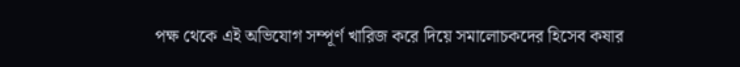পক্ষ থেকে এই অভিযোগ সম্পূর্ণ খারিজ করে দিয়ে সমালোচকদের হিসেব কষার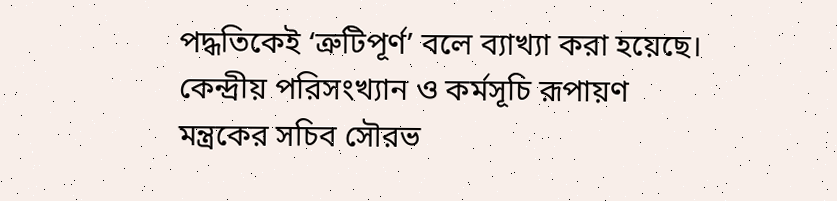পদ্ধতিকেই ‘ত্রুটিপূর্ণ’ বলে ব্যাখ্যা করা হয়েছে।
কেন্দ্রীয় পরিসংখ্যান ও কর্মসূচি রূপায়ণ মন্ত্রকের সচিব সৌরভ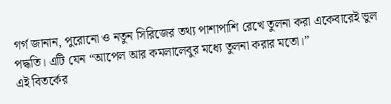গর্গ জানান, পুরোনো ও নতুন সিরিজের তথ্য পাশাপাশি রেখে তুলনা করা একেবারেই ভুল পদ্ধতি। এটি যেন “আপেল আর কমলালেবুর মধ্যে তুলনা করার মতো।”
এই বিতর্কের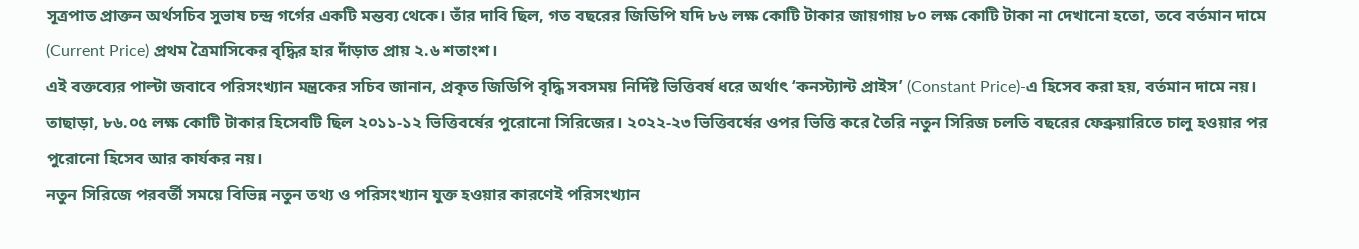সূত্রপাত প্রাক্তন অর্থসচিব সুভাষ চন্দ্র গর্গের একটি মন্তব্য থেকে। তাঁর দাবি ছিল, গত বছরের জিডিপি যদি ৮৬ লক্ষ কোটি টাকার জায়গায় ৮০ লক্ষ কোটি টাকা না দেখানো হতো, তবে বর্তমান দামে (Current Price) প্রথম ত্রৈমাসিকের বৃদ্ধির হার দাঁড়াত প্রায় ২.৬ শতাংশ।
এই বক্তব্যের পাল্টা জবাবে পরিসংখ্যান মন্ত্রকের সচিব জানান, প্রকৃত জিডিপি বৃদ্ধি সবসময় নির্দিষ্ট ভিত্তিবর্ষ ধরে অর্থাৎ ‘কনস্ট্যান্ট প্রাইস’ (Constant Price)-এ হিসেব করা হয়, বর্তমান দামে নয়। তাছাড়া, ৮৬.০৫ লক্ষ কোটি টাকার হিসেবটি ছিল ২০১১-১২ ভিত্তিবর্ষের পুরোনো সিরিজের। ২০২২-২৩ ভিত্তিবর্ষের ওপর ভিত্তি করে তৈরি নতুন সিরিজ চলতি বছরের ফেব্রুয়ারিতে চালু হওয়ার পর পুরোনো হিসেব আর কার্যকর নয়।
নতুন সিরিজে পরবর্তী সময়ে বিভিন্ন নতুন তথ্য ও পরিসংখ্যান যুক্ত হওয়ার কারণেই পরিসংখ্যান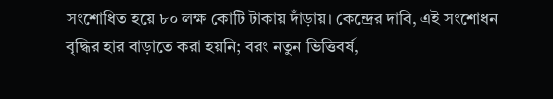সংশোধিত হয়ে ৮০ লক্ষ কোটি টাকায় দাঁড়ায়। কেন্দ্রের দাবি, এই সংশোধন বৃদ্ধির হার বাড়াতে করা হয়নি; বরং নতুন ভিত্তিবর্ষ,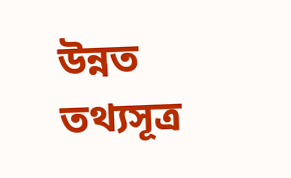উন্নত তথ্যসূত্র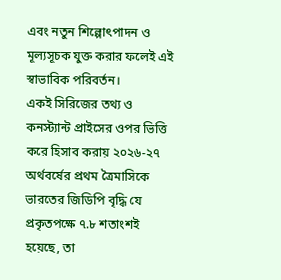এবং নতুন শিল্পোৎপাদন ও মূল্যসূচক যুক্ত করার ফলেই এই স্বাভাবিক পরিবর্তন।
একই সিরিজের তথ্য ও কনস্ট্যান্ট প্রাইসের ওপর ভিত্তি করে হিসাব করায় ২০২৬-২৭ অর্থবর্ষের প্রথম ত্রৈমাসিকে ভারতের জিডিপি বৃদ্ধি যে প্রকৃতপক্ষে ৭.৮ শতাংশই হয়েছে, তা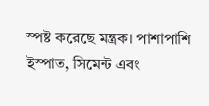স্পষ্ট করেছে মন্ত্রক। পাশাপাশি ইস্পাত, সিমেন্ট এবং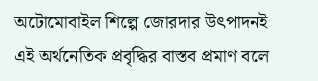অটোমোবাইল শিল্পে জোরদার উৎপাদনই এই অর্থনেতিক প্রবৃদ্ধির বাস্তব প্রমাণ বলে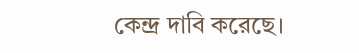কেন্দ্র দাবি করেছে।